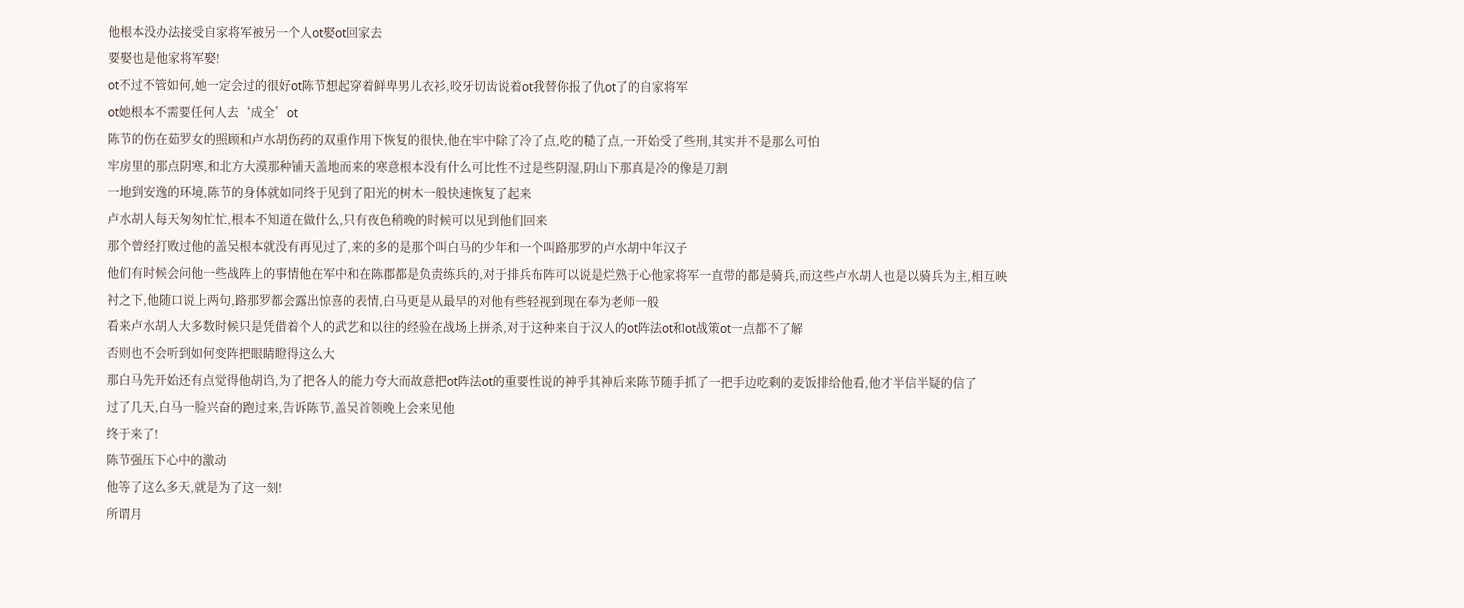他根本没办法接受自家将军被另一个人ot娶ot回家去
要娶也是他家将军娶!
ot不过不管如何,她一定会过的很好ot陈节想起穿着鲜卑男儿衣衫,咬牙切齿说着ot我替你报了仇ot了的自家将军
ot她根本不需要任何人去‘成全’ot
陈节的伤在茹罗女的照顾和卢水胡伤药的双重作用下恢复的很快,他在牢中除了冷了点,吃的糙了点,一开始受了些刑,其实并不是那么可怕
牢房里的那点阴寒,和北方大漠那种铺天盖地而来的寒意根本没有什么可比性不过是些阴湿,阴山下那真是冷的像是刀割
一地到安逸的环境,陈节的身体就如同终于见到了阳光的树木一般快速恢复了起来
卢水胡人每天匆匆忙忙,根本不知道在做什么,只有夜色稍晚的时候可以见到他们回来
那个曾经打败过他的盖吴根本就没有再见过了,来的多的是那个叫白马的少年和一个叫路那罗的卢水胡中年汉子
他们有时候会问他一些战阵上的事情他在军中和在陈郡都是负责练兵的,对于排兵布阵可以说是烂熟于心他家将军一直带的都是骑兵,而这些卢水胡人也是以骑兵为主,相互映衬之下,他随口说上两句,路那罗都会露出惊喜的表情,白马更是从最早的对他有些轻视到现在奉为老师一般
看来卢水胡人大多数时候只是凭借着个人的武艺和以往的经验在战场上拼杀,对于这种来自于汉人的ot阵法ot和ot战策ot一点都不了解
否则也不会听到如何变阵把眼睛瞪得这么大
那白马先开始还有点觉得他胡诌,为了把各人的能力夸大而故意把ot阵法ot的重要性说的神乎其神后来陈节随手抓了一把手边吃剩的麦饭排给他看,他才半信半疑的信了
过了几天,白马一脸兴奋的跑过来,告诉陈节,盖吴首领晚上会来见他
终于来了!
陈节强压下心中的激动
他等了这么多天,就是为了这一刻!
所谓月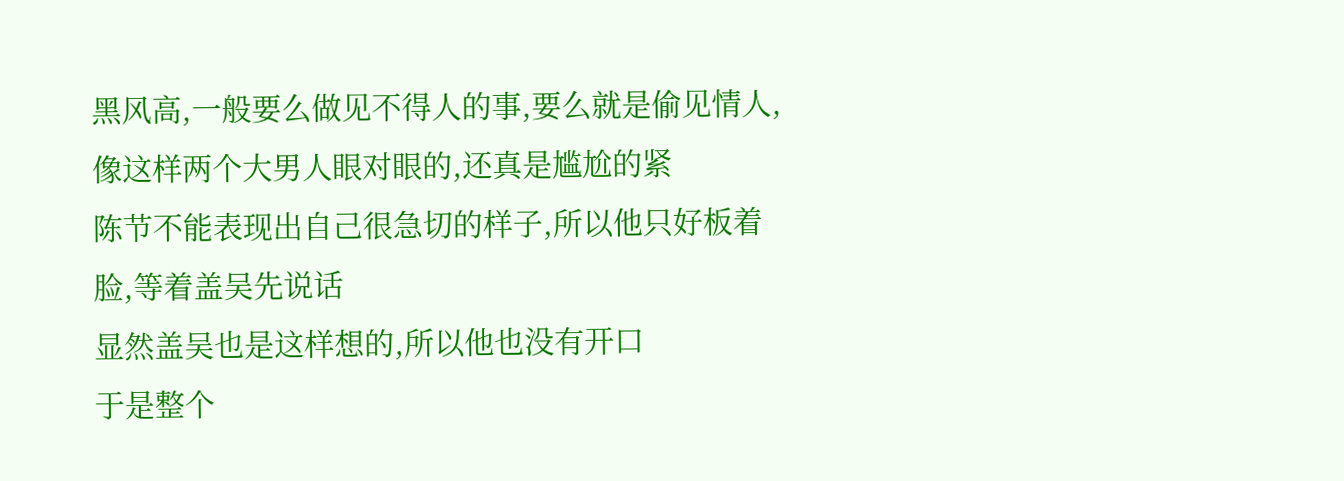黑风高,一般要么做见不得人的事,要么就是偷见情人,像这样两个大男人眼对眼的,还真是尴尬的紧
陈节不能表现出自己很急切的样子,所以他只好板着脸,等着盖吴先说话
显然盖吴也是这样想的,所以他也没有开口
于是整个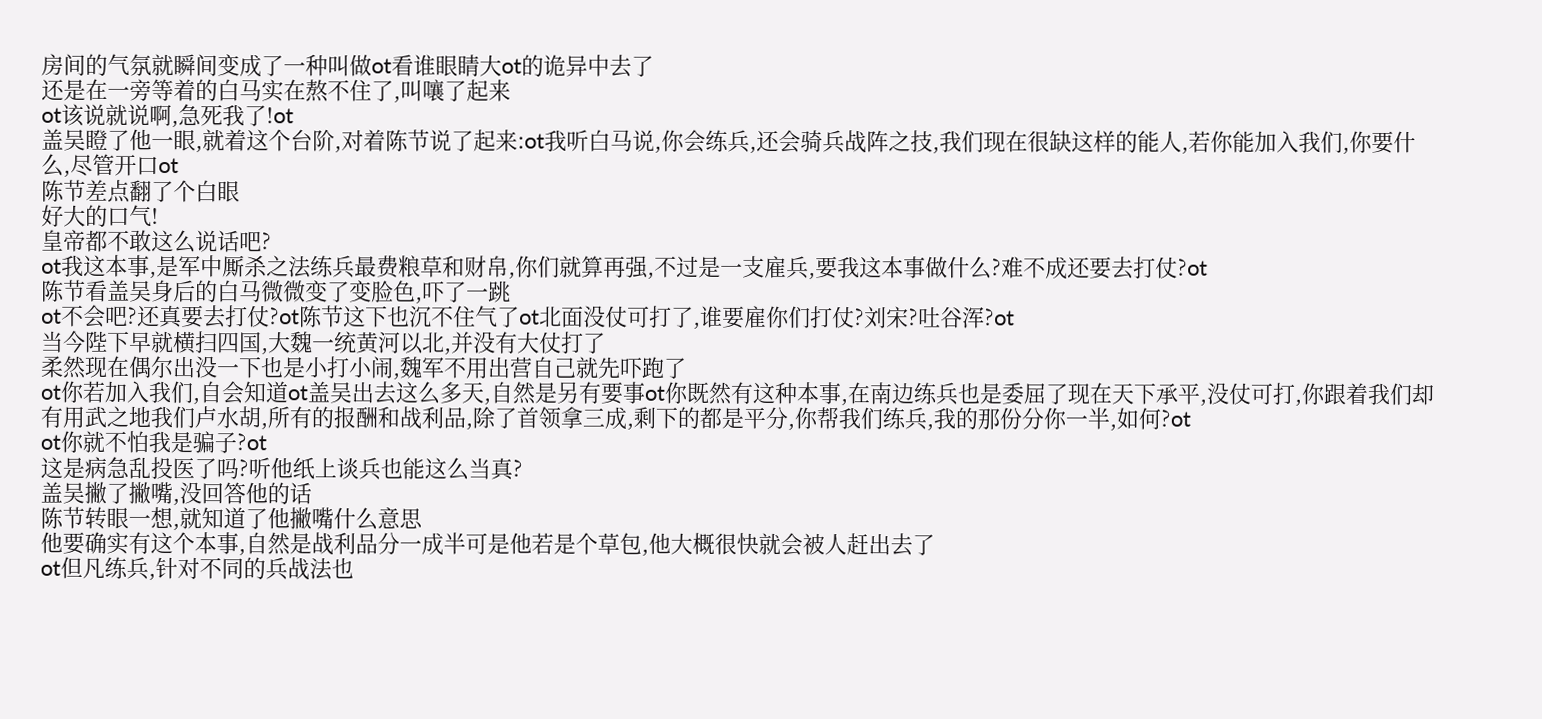房间的气氛就瞬间变成了一种叫做ot看谁眼睛大ot的诡异中去了
还是在一旁等着的白马实在熬不住了,叫嚷了起来
ot该说就说啊,急死我了!ot
盖吴瞪了他一眼,就着这个台阶,对着陈节说了起来:ot我听白马说,你会练兵,还会骑兵战阵之技,我们现在很缺这样的能人,若你能加入我们,你要什么,尽管开口ot
陈节差点翻了个白眼
好大的口气!
皇帝都不敢这么说话吧?
ot我这本事,是军中厮杀之法练兵最费粮草和财帛,你们就算再强,不过是一支雇兵,要我这本事做什么?难不成还要去打仗?ot
陈节看盖吴身后的白马微微变了变脸色,吓了一跳
ot不会吧?还真要去打仗?ot陈节这下也沉不住气了ot北面没仗可打了,谁要雇你们打仗?刘宋?吐谷浑?ot
当今陛下早就横扫四国,大魏一统黄河以北,并没有大仗打了
柔然现在偶尔出没一下也是小打小闹,魏军不用出营自己就先吓跑了
ot你若加入我们,自会知道ot盖吴出去这么多天,自然是另有要事ot你既然有这种本事,在南边练兵也是委屈了现在天下承平,没仗可打,你跟着我们却有用武之地我们卢水胡,所有的报酬和战利品,除了首领拿三成,剩下的都是平分,你帮我们练兵,我的那份分你一半,如何?ot
ot你就不怕我是骗子?ot
这是病急乱投医了吗?听他纸上谈兵也能这么当真?
盖吴撇了撇嘴,没回答他的话
陈节转眼一想,就知道了他撇嘴什么意思
他要确实有这个本事,自然是战利品分一成半可是他若是个草包,他大概很快就会被人赶出去了
ot但凡练兵,针对不同的兵战法也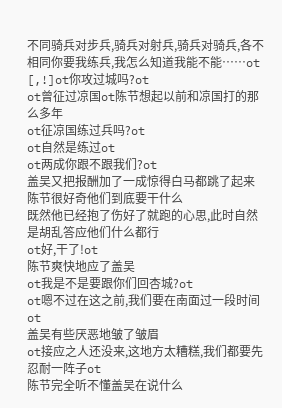不同骑兵对步兵,骑兵对射兵,骑兵对骑兵,各不相同你要我练兵,我怎么知道我能不能……ot
[,!]ot你攻过城吗?ot
ot曾征过凉国ot陈节想起以前和凉国打的那么多年
ot征凉国练过兵吗?ot
ot自然是练过ot
ot两成你跟不跟我们?ot
盖吴又把报酬加了一成惊得白马都跳了起来
陈节很好奇他们到底要干什么
既然他已经抱了伤好了就跑的心思,此时自然是胡乱答应他们什么都行
ot好,干了!ot
陈节爽快地应了盖吴
ot我是不是要跟你们回杏城?ot
ot嗯不过在这之前,我们要在南面过一段时间ot
盖吴有些厌恶地皱了皱眉
ot接应之人还没来,这地方太糟糕,我们都要先忍耐一阵子ot
陈节完全听不懂盖吴在说什么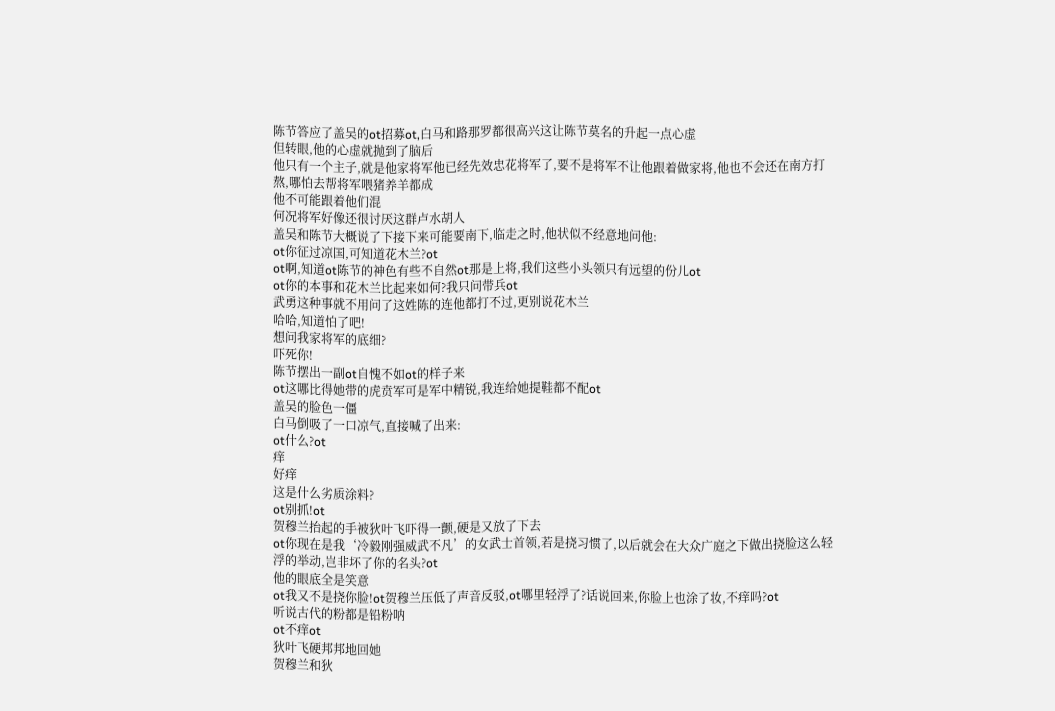陈节答应了盖吴的ot招募ot,白马和路那罗都很高兴这让陈节莫名的升起一点心虚
但转眼,他的心虚就抛到了脑后
他只有一个主子,就是他家将军他已经先效忠花将军了,要不是将军不让他跟着做家将,他也不会还在南方打熬,哪怕去帮将军喂猪养羊都成
他不可能跟着他们混
何况将军好像还很讨厌这群卢水胡人
盖吴和陈节大概说了下接下来可能要南下,临走之时,他状似不经意地问他:
ot你征过凉国,可知道花木兰?ot
ot啊,知道ot陈节的神色有些不自然ot那是上将,我们这些小头领只有远望的份儿ot
ot你的本事和花木兰比起来如何?我只问带兵ot
武勇这种事就不用问了这姓陈的连他都打不过,更别说花木兰
哈哈,知道怕了吧!
想问我家将军的底细?
吓死你!
陈节摆出一副ot自愧不如ot的样子来
ot这哪比得她带的虎贲军可是军中精锐,我连给她提鞋都不配ot
盖吴的脸色一僵
白马倒吸了一口凉气,直接喊了出来:
ot什么?ot
痒
好痒
这是什么劣质涂料?
ot别抓!ot
贺穆兰抬起的手被狄叶飞吓得一颤,硬是又放了下去
ot你现在是我‘冷毅刚强威武不凡’的女武士首领,若是挠习惯了,以后就会在大众广庭之下做出挠脸这么轻浮的举动,岂非坏了你的名头?ot
他的眼底全是笑意
ot我又不是挠你脸!ot贺穆兰压低了声音反驳,ot哪里轻浮了?话说回来,你脸上也涂了妆,不痒吗?ot
听说古代的粉都是铅粉呐
ot不痒ot
狄叶飞硬邦邦地回她
贺穆兰和狄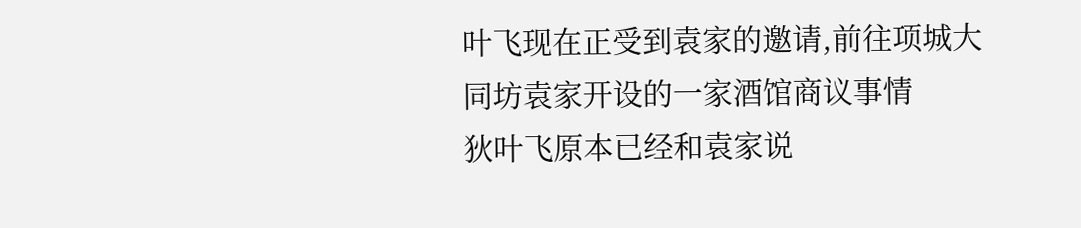叶飞现在正受到袁家的邀请,前往项城大同坊袁家开设的一家酒馆商议事情
狄叶飞原本已经和袁家说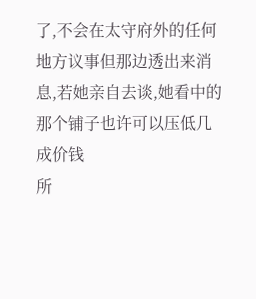了,不会在太守府外的任何地方议事但那边透出来消息,若她亲自去谈,她看中的那个铺子也许可以压低几成价钱
所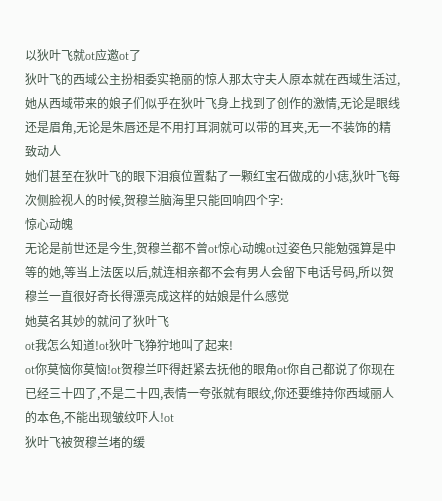以狄叶飞就ot应邀ot了
狄叶飞的西域公主扮相委实艳丽的惊人那太守夫人原本就在西域生活过,她从西域带来的娘子们似乎在狄叶飞身上找到了创作的激情,无论是眼线还是眉角,无论是朱唇还是不用打耳洞就可以带的耳夹,无一不装饰的精致动人
她们甚至在狄叶飞的眼下泪痕位置黏了一颗红宝石做成的小痣,狄叶飞每次侧脸视人的时候,贺穆兰脑海里只能回响四个字:
惊心动魄
无论是前世还是今生,贺穆兰都不曾ot惊心动魄ot过姿色只能勉强算是中等的她,等当上法医以后,就连相亲都不会有男人会留下电话号码,所以贺穆兰一直很好奇长得漂亮成这样的姑娘是什么感觉
她莫名其妙的就问了狄叶飞
ot我怎么知道!ot狄叶飞狰狞地叫了起来!
ot你莫恼你莫恼!ot贺穆兰吓得赶紧去抚他的眼角ot你自己都说了你现在已经三十四了,不是二十四,表情一夸张就有眼纹,你还要维持你西域丽人的本色,不能出现皱纹吓人!ot
狄叶飞被贺穆兰堵的缓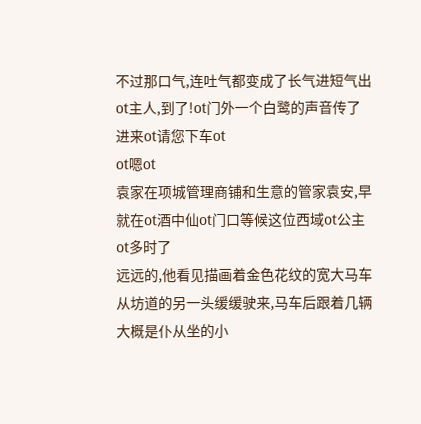不过那口气,连吐气都变成了长气进短气出
ot主人,到了!ot门外一个白鹭的声音传了进来ot请您下车ot
ot嗯ot
袁家在项城管理商铺和生意的管家袁安,早就在ot酒中仙ot门口等候这位西域ot公主ot多时了
远远的,他看见描画着金色花纹的宽大马车从坊道的另一头缓缓驶来,马车后跟着几辆大概是仆从坐的小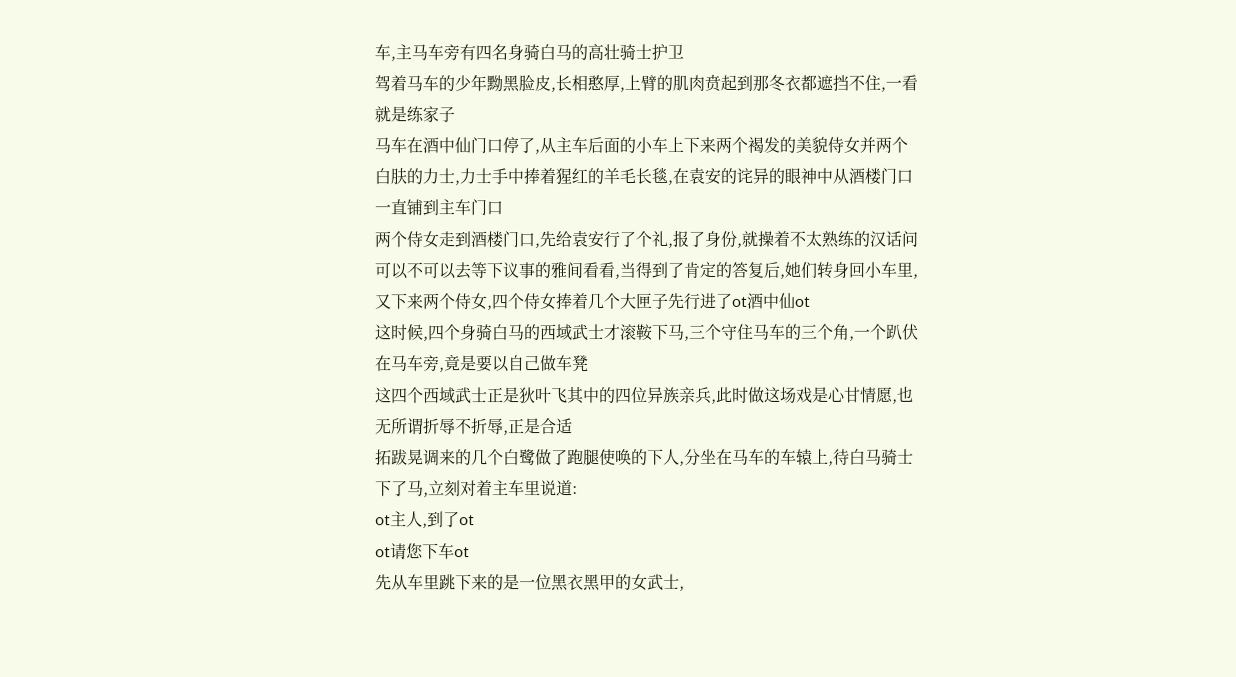车,主马车旁有四名身骑白马的高壮骑士护卫
驾着马车的少年黝黑脸皮,长相憨厚,上臂的肌肉贲起到那冬衣都遮挡不住,一看就是练家子
马车在酒中仙门口停了,从主车后面的小车上下来两个褐发的美貌侍女并两个白肤的力士,力士手中捧着猩红的羊毛长毯,在袁安的诧异的眼神中从酒楼门口一直铺到主车门口
两个侍女走到酒楼门口,先给袁安行了个礼,报了身份,就操着不太熟练的汉话问可以不可以去等下议事的雅间看看,当得到了肯定的答复后,她们转身回小车里,又下来两个侍女,四个侍女捧着几个大匣子先行进了ot酒中仙ot
这时候,四个身骑白马的西域武士才滚鞍下马,三个守住马车的三个角,一个趴伏在马车旁,竟是要以自己做车凳
这四个西域武士正是狄叶飞其中的四位异族亲兵,此时做这场戏是心甘情愿,也无所谓折辱不折辱,正是合适
拓跋晃调来的几个白鹭做了跑腿使唤的下人,分坐在马车的车辕上,待白马骑士下了马,立刻对着主车里说道:
ot主人,到了ot
ot请您下车ot
先从车里跳下来的是一位黑衣黑甲的女武士,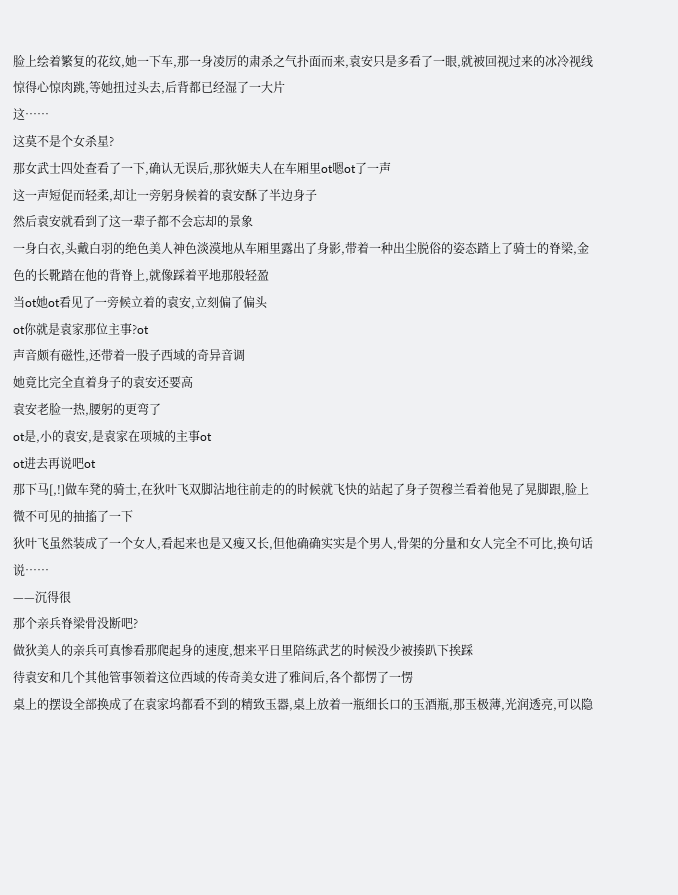脸上绘着繁复的花纹,她一下车,那一身凌厉的肃杀之气扑面而来,袁安只是多看了一眼,就被回视过来的冰冷视线惊得心惊肉跳,等她扭过头去,后背都已经湿了一大片
这……
这莫不是个女杀星?
那女武士四处查看了一下,确认无误后,那狄姬夫人在车厢里ot嗯ot了一声
这一声短促而轻柔,却让一旁躬身候着的袁安酥了半边身子
然后袁安就看到了这一辈子都不会忘却的景象
一身白衣,头戴白羽的绝色美人神色淡漠地从车厢里露出了身影,带着一种出尘脱俗的姿态踏上了骑士的脊梁,金色的长靴踏在他的背脊上,就像踩着平地那般轻盈
当ot她ot看见了一旁候立着的袁安,立刻偏了偏头
ot你就是袁家那位主事?ot
声音颇有磁性,还带着一股子西域的奇异音调
她竟比完全直着身子的袁安还要高
袁安老脸一热,腰躬的更弯了
ot是,小的袁安,是袁家在项城的主事ot
ot进去再说吧ot
那下马[,!]做车凳的骑士,在狄叶飞双脚沾地往前走的的时候就飞快的站起了身子贺穆兰看着他晃了晃脚跟,脸上微不可见的抽搐了一下
狄叶飞虽然装成了一个女人,看起来也是又瘦又长,但他确确实实是个男人,骨架的分量和女人完全不可比,换句话说……
——沉得很
那个亲兵脊梁骨没断吧?
做狄美人的亲兵可真惨看那爬起身的速度,想来平日里陪练武艺的时候没少被揍趴下挨踩
待袁安和几个其他管事领着这位西域的传奇美女进了雅间后,各个都愣了一愣
桌上的摆设全部换成了在袁家坞都看不到的精致玉器,桌上放着一瓶细长口的玉酒瓶,那玉极薄,光润透亮,可以隐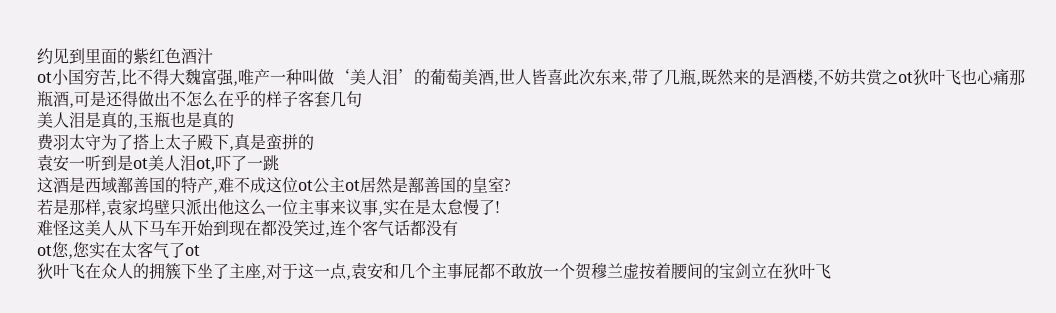约见到里面的紫红色酒汁
ot小国穷苦,比不得大魏富强,唯产一种叫做‘美人泪’的葡萄美酒,世人皆喜此次东来,带了几瓶,既然来的是酒楼,不妨共赏之ot狄叶飞也心痛那瓶酒,可是还得做出不怎么在乎的样子客套几句
美人泪是真的,玉瓶也是真的
费羽太守为了搭上太子殿下,真是蛮拼的
袁安一听到是ot美人泪ot,吓了一跳
这酒是西域鄯善国的特产,难不成这位ot公主ot居然是鄯善国的皇室?
若是那样,袁家坞壁只派出他这么一位主事来议事,实在是太怠慢了!
难怪这美人从下马车开始到现在都没笑过,连个客气话都没有
ot您,您实在太客气了ot
狄叶飞在众人的拥簇下坐了主座,对于这一点,袁安和几个主事屁都不敢放一个贺穆兰虚按着腰间的宝剑立在狄叶飞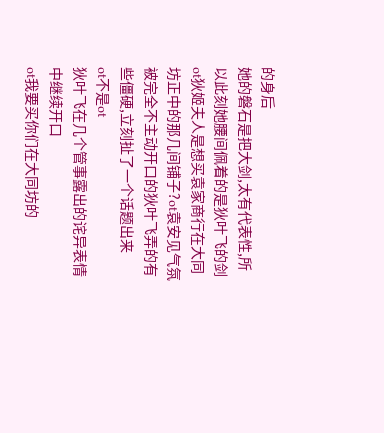的身后
她的磐石是把大剑,太有代表性,所以此刻她腰间佩着的是狄叶飞的剑
ot狄姬夫人是想买袁家商行在大同坊正中的那几间铺子?ot袁安见气氛被完全不主动开口的狄叶飞弄的有些僵硬,立刻扯了一个话题出来
ot不是ot
狄叶飞在几个管事露出的诧异表情中继续开口
ot我要买你们在大同坊的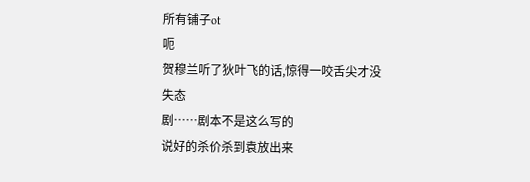所有铺子ot
呃
贺穆兰听了狄叶飞的话,惊得一咬舌尖才没失态
剧……剧本不是这么写的
说好的杀价杀到袁放出来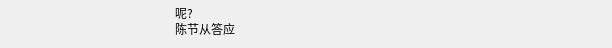呢?
陈节从答应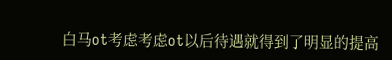白马ot考虑考虑ot以后待遇就得到了明显的提高